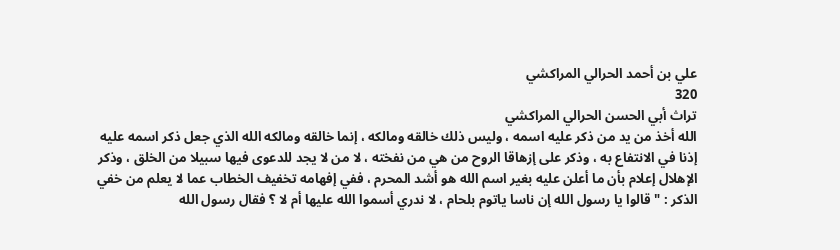علي بن أحمد الحرالي المراكشي
320
تراث أبي الحسن الحرالي المراكشي
الله أخذ من يد من ذكر عليه اسمه ، وليس ذلك خالقه ومالكه ، إنما خالقه ومالكه الله الذي جعل ذكر اسمه عليه إذنا في الانتفاع به ، وذكر على إزهاقا الروح من هي من نفخته ، لا من لا يجد للدعوى فيها سبيلا من الخلق ، وذكر الإهلال إعلام بأن ما أعلن عليه بغير اسم الله هو أشد المحرم ، ففي إفهامه تخفيف الخطاب عما لا يعلم من خفي الذكر : " قالوا يا رسول الله إن ناسا ياتوم بلحام ، لا ندري أسموا الله عليها أم لا ؟ فقال رسول الله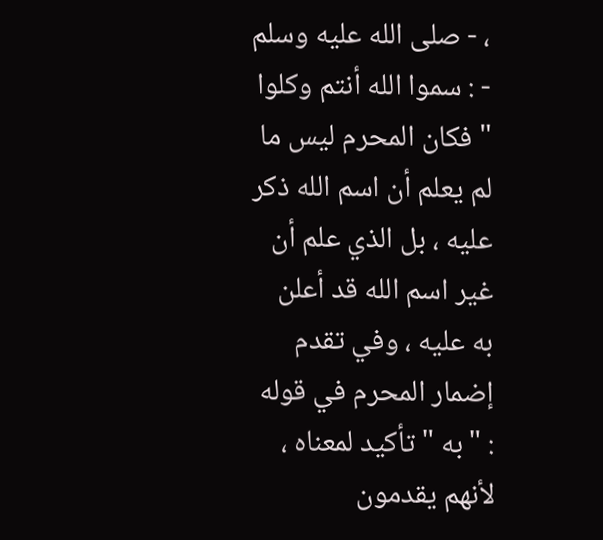، - صلى الله عليه وسلم - : سموا الله أنتم وكلوا " فكان المحرم ليس ما لم يعلم أن اسم الله ذكر عليه ، بل الذي علم أن غير اسم الله قد أعلن به عليه ، وفي تقدم إضمار المحرم في قوله : " به " تأكيد لمعناه ، لأنهم يقدمون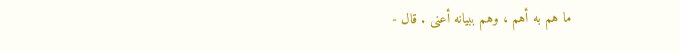ما هم به أهم ، وهم ببيانه أعنى . قال -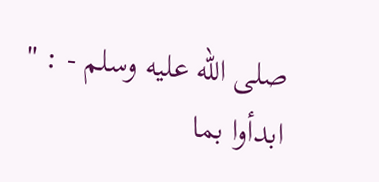صلى الله عليه وسلم - : " ابدأوا بما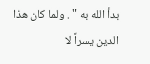بدأ الله به " . ولما كان هذا الدين يسراً لا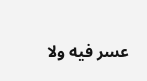عسر فيه ولا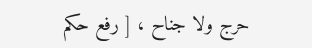حرج ولا جناح ، [ رفع حكم